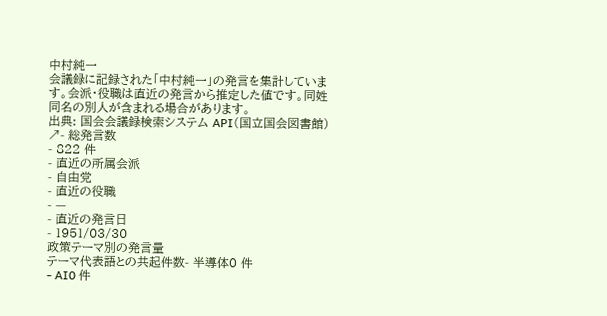中村純一
会議録に記録された「中村純一」の発言を集計しています。会派・役職は直近の発言から推定した値です。同姓同名の別人が含まれる場合があります。
出典: 国会会議録検索システム API(国立国会図書館) ↗- 総発言数
- 822 件
- 直近の所属会派
- 自由党
- 直近の役職
- —
- 直近の発言日
- 1951/03/30
政策テーマ別の発言量
テーマ代表語との共起件数- 半導体0 件
- AI0 件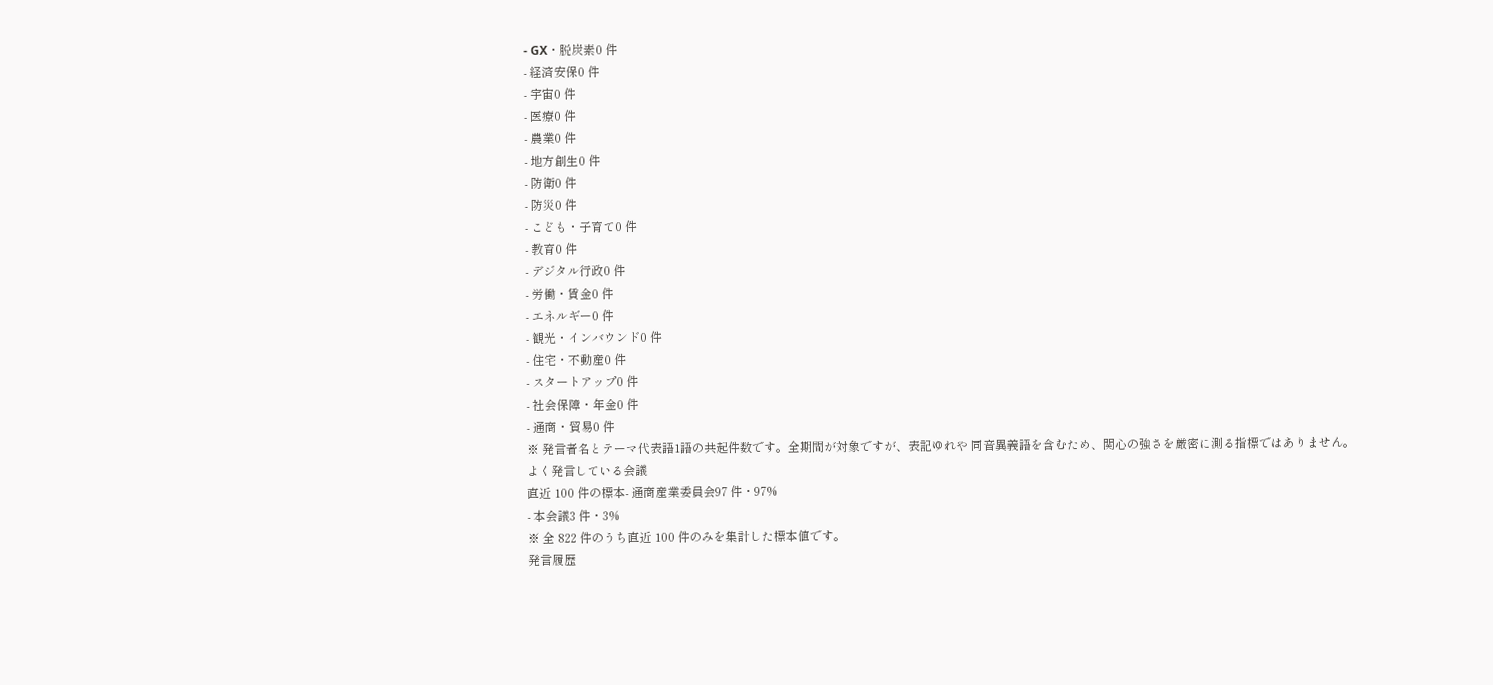- GX・脱炭素0 件
- 経済安保0 件
- 宇宙0 件
- 医療0 件
- 農業0 件
- 地方創生0 件
- 防衛0 件
- 防災0 件
- こども・子育て0 件
- 教育0 件
- デジタル行政0 件
- 労働・賃金0 件
- エネルギー0 件
- 観光・インバウンド0 件
- 住宅・不動産0 件
- スタートアップ0 件
- 社会保障・年金0 件
- 通商・貿易0 件
※ 発言者名とテーマ代表語1語の共起件数です。全期間が対象ですが、表記ゆれや 同音異義語を含むため、関心の強さを厳密に測る指標ではありません。
よく発言している会議
直近 100 件の標本- 通商産業委員会97 件・97%
- 本会議3 件・3%
※ 全 822 件のうち直近 100 件のみを集計した標本値です。
発言履歴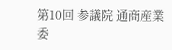第10回 参議院 通商産業委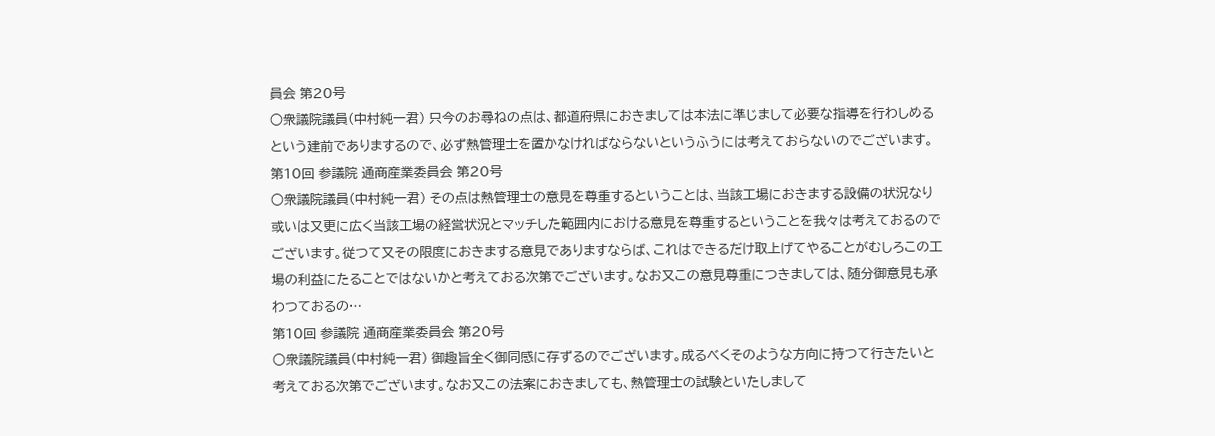員会 第20号
○衆議院議員(中村純一君) 只今のお尋ねの点は、都道府県におきましては本法に準じまして必要な指導を行わしめるという建前でありまするので、必ず熱管理士を置かなければならないというふうには考えておらないのでございます。
第10回 参議院 通商産業委員会 第20号
○衆議院議員(中村純一君) その点は熱管理士の意見を尊重するということは、当該工場におきまする設備の状況なり或いは又更に広く当該工場の経営状況とマッチした範囲内における意見を尊重するということを我々は考えておるのでございます。従つて又その限度におきまする意見でありますならば、これはできるだけ取上げてやることがむしろこの工場の利益にたることではないかと考えておる次第でございます。なお又この意見尊重につきましては、随分御意見も承わつておるの…
第10回 参議院 通商産業委員会 第20号
○衆議院議員(中村純一君) 御趣旨全く御同感に存ずるのでございます。成るべくそのような方向に持つて行きたいと考えておる次第でございます。なお又この法案におきましても、熱管理士の試験といたしまして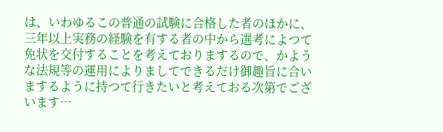は、いわゆるこの普通の試験に合格した者のほかに、三年以上実務の経験を有する者の中から選考によつて免状を交付することを考えておりまするので、かような法規等の運用によりましてできるだけ御趣旨に合いまするように持つて行きたいと考えておる次第でございます…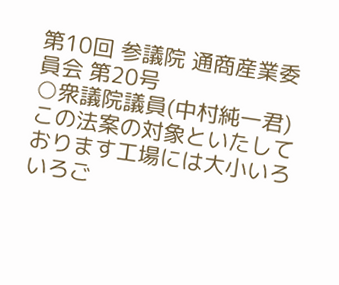第10回 参議院 通商産業委員会 第20号
○衆議院議員(中村純一君) この法案の対象といたしております工場には大小いろいろご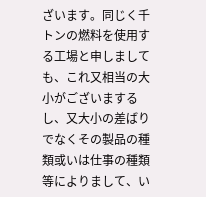ざいます。同じく千トンの燃料を使用する工場と申しましても、これ又相当の大小がございまするし、又大小の差ばりでなくその製品の種類或いは仕事の種類等によりまして、い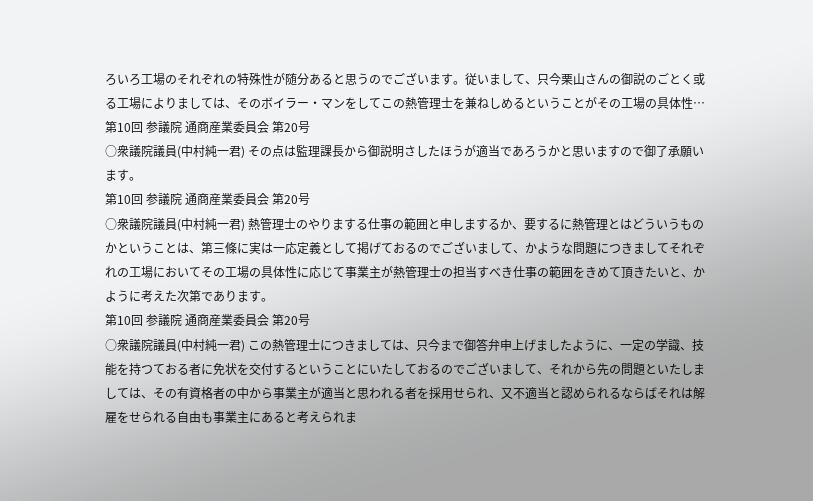ろいろ工場のそれぞれの特殊性が随分あると思うのでございます。従いまして、只今栗山さんの御説のごとく或る工場によりましては、そのボイラー・マンをしてこの熱管理士を兼ねしめるということがその工場の具体性…
第10回 参議院 通商産業委員会 第20号
○衆議院議員(中村純一君) その点は監理課長から御説明さしたほうが適当であろうかと思いますので御了承願います。
第10回 参議院 通商産業委員会 第20号
○衆議院議員(中村純一君) 熱管理士のやりまする仕事の範囲と申しまするか、要するに熱管理とはどういうものかということは、第三條に実は一応定義として掲げておるのでございまして、かような問題につきましてそれぞれの工場においてその工場の具体性に応じて事業主が熱管理士の担当すべき仕事の範囲をきめて頂きたいと、かように考えた次第であります。
第10回 参議院 通商産業委員会 第20号
○衆議院議員(中村純一君) この熱管理士につきましては、只今まで御答弁申上げましたように、一定の学識、技能を持つておる者に免状を交付するということにいたしておるのでございまして、それから先の問題といたしましては、その有資格者の中から事業主が適当と思われる者を採用せられ、又不適当と認められるならばそれは解雇をせられる自由も事業主にあると考えられま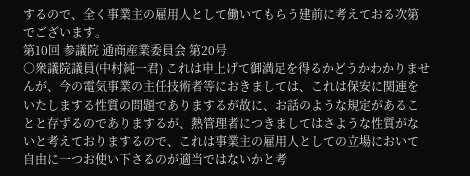するので、全く事業主の雇用人として働いてもらう建前に考えておる次第でございます。
第10回 参議院 通商産業委員会 第20号
○衆議院議員(中村純一君) これは申上げて御満足を得るかどうかわかりませんが、今の電気事業の主任技術者等におきましては、これは保安に関連をいたしまする性質の問題でありまするが故に、お話のような規定があることと存ずるのでありまするが、熱管理者につきましてはさような性質がないと考えておりまするので、これは事業主の雇用人としての立場において自由に一つお使い下さるのが適当ではないかと考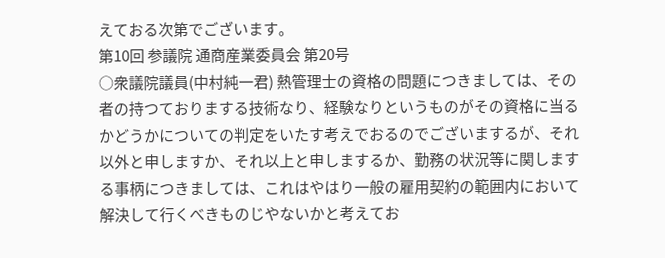えておる次第でございます。
第10回 参議院 通商産業委員会 第20号
○衆議院議員(中村純一君) 熱管理士の資格の問題につきましては、その者の持つておりまする技術なり、経験なりというものがその資格に当るかどうかについての判定をいたす考えでおるのでございまするが、それ以外と申しますか、それ以上と申しまするか、勤務の状況等に関しまする事柄につきましては、これはやはり一般の雇用契約の範囲内において解決して行くべきものじやないかと考えてお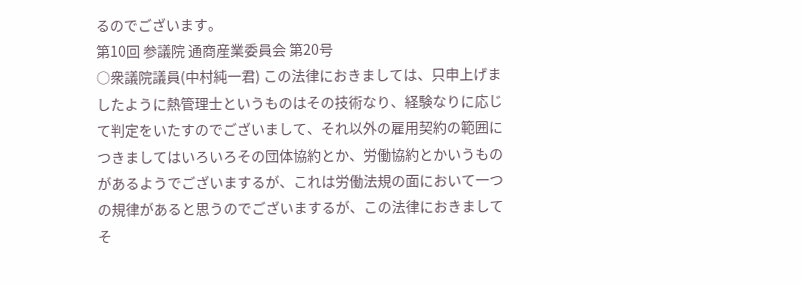るのでございます。
第10回 参議院 通商産業委員会 第20号
○衆議院議員(中村純一君) この法律におきましては、只申上げましたように熱管理士というものはその技術なり、経験なりに応じて判定をいたすのでございまして、それ以外の雇用契約の範囲につきましてはいろいろその団体協約とか、労働協約とかいうものがあるようでございまするが、これは労働法規の面において一つの規律があると思うのでございまするが、この法律におきましてそ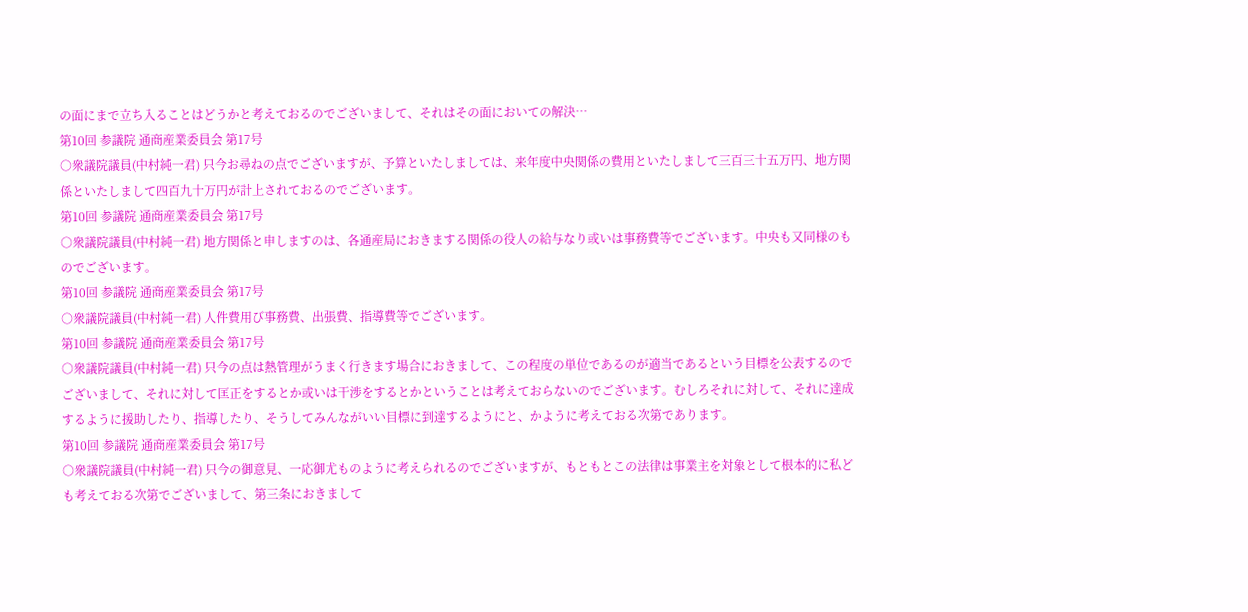の面にまで立ち入ることはどうかと考えておるのでございまして、それはその面においての解決…
第10回 参議院 通商産業委員会 第17号
○衆議院議員(中村純一君) 只今お尋ねの点でございますが、予算といたしましては、来年度中央関係の費用といたしまして三百三十五万円、地方関係といたしまして四百九十万円が計上されておるのでございます。
第10回 参議院 通商産業委員会 第17号
○衆議院議員(中村純一君) 地方関係と申しますのは、各通産局におきまする関係の役人の給与なり或いは事務費等でございます。中央も又同様のものでございます。
第10回 参議院 通商産業委員会 第17号
○衆議院議員(中村純一君) 人件費用び事務費、出張費、指導費等でございます。
第10回 参議院 通商産業委員会 第17号
○衆議院議員(中村純一君) 只今の点は熱管理がうまく行きます場合におきまして、この程度の単位であるのが適当であるという目標を公表するのでございまして、それに対して匡正をするとか或いは干渉をするとかということは考えておらないのでございます。むしろそれに対して、それに達成するように援助したり、指導したり、そうしてみんながいい目標に到達するようにと、かように考えておる次第であります。
第10回 参議院 通商産業委員会 第17号
○衆議院議員(中村純一君) 只今の御意見、一応御尤ものように考えられるのでございますが、もともとこの法律は事業主を対象として根本的に私ども考えておる次第でございまして、第三条におきまして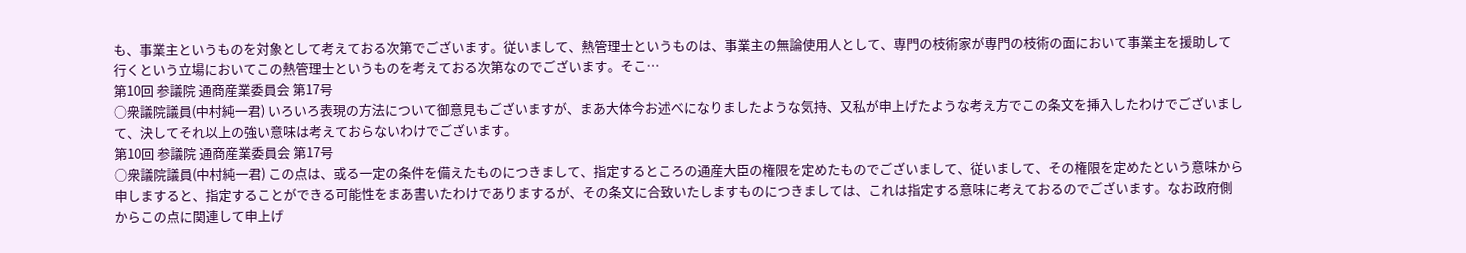も、事業主というものを対象として考えておる次第でございます。従いまして、熱管理士というものは、事業主の無論使用人として、専門の枝術家が専門の枝術の面において事業主を援助して行くという立場においてこの熱管理士というものを考えておる次第なのでございます。そこ…
第10回 参議院 通商産業委員会 第17号
○衆議院議員(中村純一君) いろいろ表現の方法について御意見もございますが、まあ大体今お述べになりましたような気持、又私が申上げたような考え方でこの条文を挿入したわけでございまして、決してそれ以上の強い意味は考えておらないわけでございます。
第10回 参議院 通商産業委員会 第17号
○衆議院議員(中村純一君) この点は、或る一定の条件を備えたものにつきまして、指定するところの通産大臣の権限を定めたものでございまして、従いまして、その権限を定めたという意味から申しますると、指定することができる可能性をまあ書いたわけでありまするが、その条文に合致いたしますものにつきましては、これは指定する意味に考えておるのでございます。なお政府側からこの点に関連して申上げ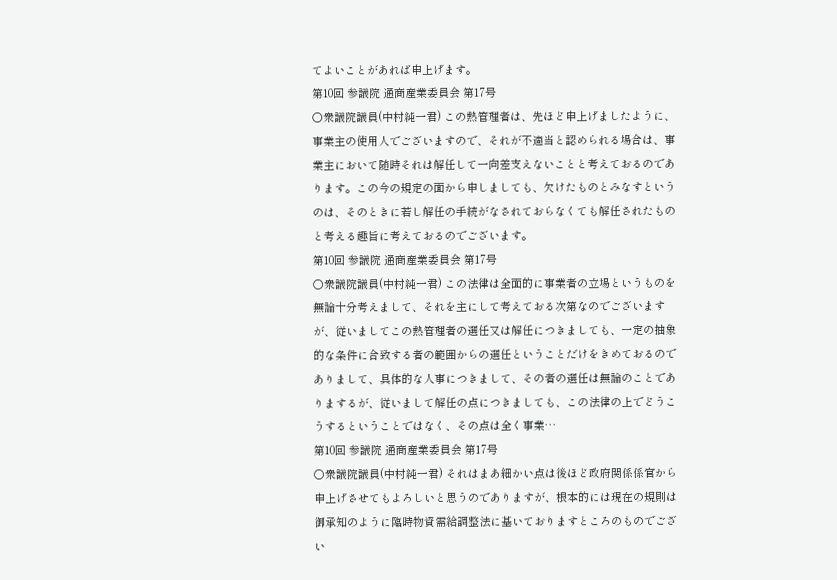てよいことがあれば申上げます。
第10回 参議院 通商産業委員会 第17号
○衆議院議員(中村純一君) この熱管理者は、先ほど申上げましたように、事業主の使用人でございますので、それが不適当と認められる場合は、事業主において随時それは解任して一向差支えないことと考えておるのであります。この今の規定の面から申しましても、欠けたものとみなすというのは、そのときに若し解任の手続がなされておらなくても解任されたものと考える趣旨に考えておるのでございます。
第10回 参議院 通商産業委員会 第17号
○衆議院議員(中村純一君) この法律は全面的に事業者の立場というものを無論十分考えまして、それを主にして考えておる次第なのでございますが、従いましてこの熱管理者の選任又は解任につきましても、一定の抽象的な条件に合致する者の範囲からの選任ということだけをきめておるのでありまして、具体的な人事につきまして、その者の選任は無論のことでありまするが、従いまして解任の点につきましても、この法律の上でどうこうするということではなく、その点は全く事業…
第10回 参議院 通商産業委員会 第17号
○衆議院議員(中村純一君) それはまあ細かい点は後ほど政府関係係官から申上げさせてもよろしいと思うのでありますが、根本的には現在の規則は御承知のように臨時物資需給調整法に基いておりますところのものでござい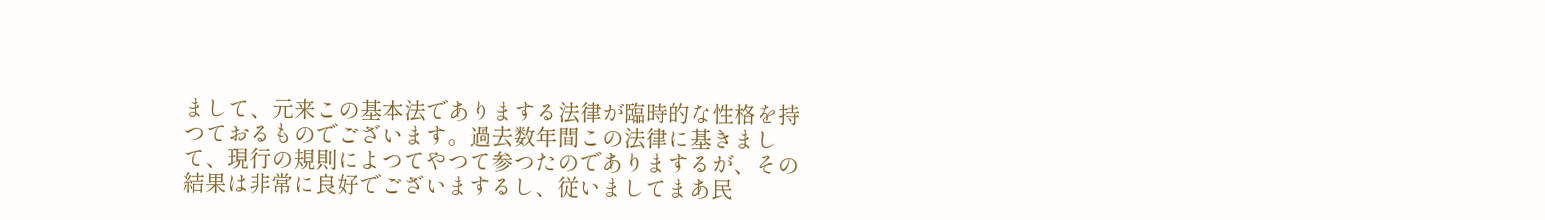まして、元来この基本法でありまする法律が臨時的な性格を持つておるものでございます。過去数年間この法律に基きまして、現行の規則によつてやつて参つたのでありまするが、その結果は非常に良好でございまするし、従いましてまあ民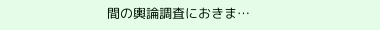間の輿論調査におきま…